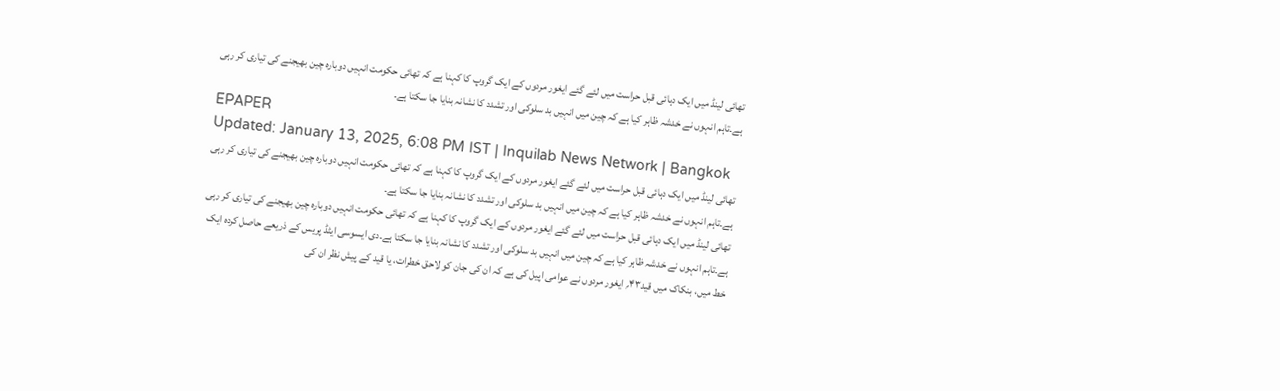تھائی لینڈ میں ایک دہائی قبل حراست میں لئے گئے ایغور مردوں کے ایک گروپ کا کہنا ہے کہ تھائی حکومت انہیں دوبارہ چین بھیجنے کی تیاری کر رہی ہے۔تاہم انہوں نے خدشہ ظاہر کیا ہے کہ چین میں انہیں بد سلوکی اور تشدد کا نشانہ بنایا جا سکتا ہے۔
EPAPER
Updated: January 13, 2025, 6:08 PM IST | Inquilab News Network | Bangkok
تھائی لینڈ میں ایک دہائی قبل حراست میں لئے گئے ایغور مردوں کے ایک گروپ کا کہنا ہے کہ تھائی حکومت انہیں دوبارہ چین بھیجنے کی تیاری کر رہی ہے۔تاہم انہوں نے خدشہ ظاہر کیا ہے کہ چین میں انہیں بد سلوکی اور تشدد کا نشانہ بنایا جا سکتا ہے۔
تھائی لینڈ میں ایک دہائی قبل حراست میں لئے گئے ایغور مردوں کے ایک گروپ کا کہنا ہے کہ تھائی حکومت انہیں دوبارہ چین بھیجنے کی تیاری کر رہی ہے۔تاہم انہوں نے خدشہ ظاہر کیا ہے کہ چین میں انہیں بد سلوکی اور تشدد کا نشانہ بنایا جا سکتا ہے۔دی ایسوسی ایٹڈ پریس کے ذریعے حاصل کردہ ایک خط میں، بنکاک میں قید۴۳؍ ایغور مردوں نے عوامی اپیل کی ہے کہ ان کی جان کو لاحق خطرات، یا قید کے پیش نظر ان کی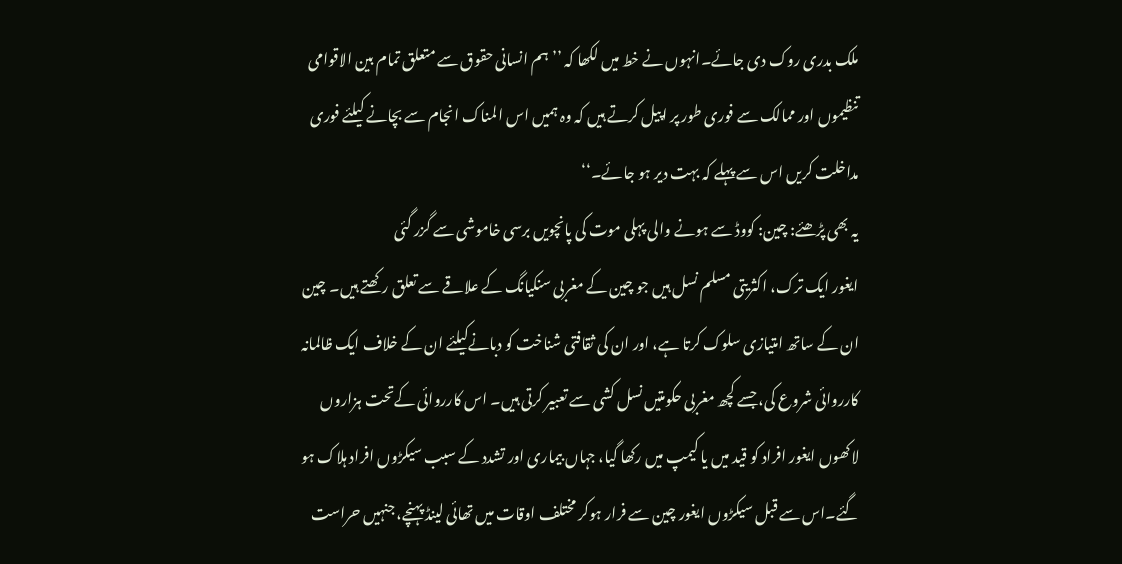ملک بدری روک دی جائے۔انہوں نے خط میں لکھا کہ ’’ ہم انسانی حقوق سے متعلق تمام بین الاقوامی تنظیموں اور ممالک سے فوری طور پر اپیل کرتے ہیں کہ وہ ہمیں اس المناک انجام سے بچانے کیلئے فوری مداخلت کریں اس سے پہلے کہ بہت دیر ہو جائے۔‘‘
یہ بھی پڑھئے: چین: کووڈ سے ہونے والی پہلی موت کی پانچویں برسی خاموشی سے گزر گئی
ایغور ایک ترک، اکثریتی مسلم نسل ہیں جو چین کے مغربی سنکیانگ کے علاقے سے تعلق رکھتے ہیں۔ چین ان کے ساتھ امتیازی سلوک کرتا ہے، اور ان کی ثقافتی شناخت کو دبانےکیلئے ان کے خلاف ایک ظالمانہ کارروائی شروع کی، جسے کچھ مغربی حکومتیں نسل کشی سے تعبیر کرتی ہیں۔ اس کارروائی کےتحت ہزاروں لاکھوں ایغور افراد کو قید میں یا کیمپ میں رکھا گیا، جہاں بیماری اور تشدد کے سبب سیکڑوں افراد ہلاک ہو گئے۔اس سے قبل سیکڑوں ایغور چین سے فرار ہوکر مختلف اوقات میں تھائی لینڈ پہنچے، جنہیں حراست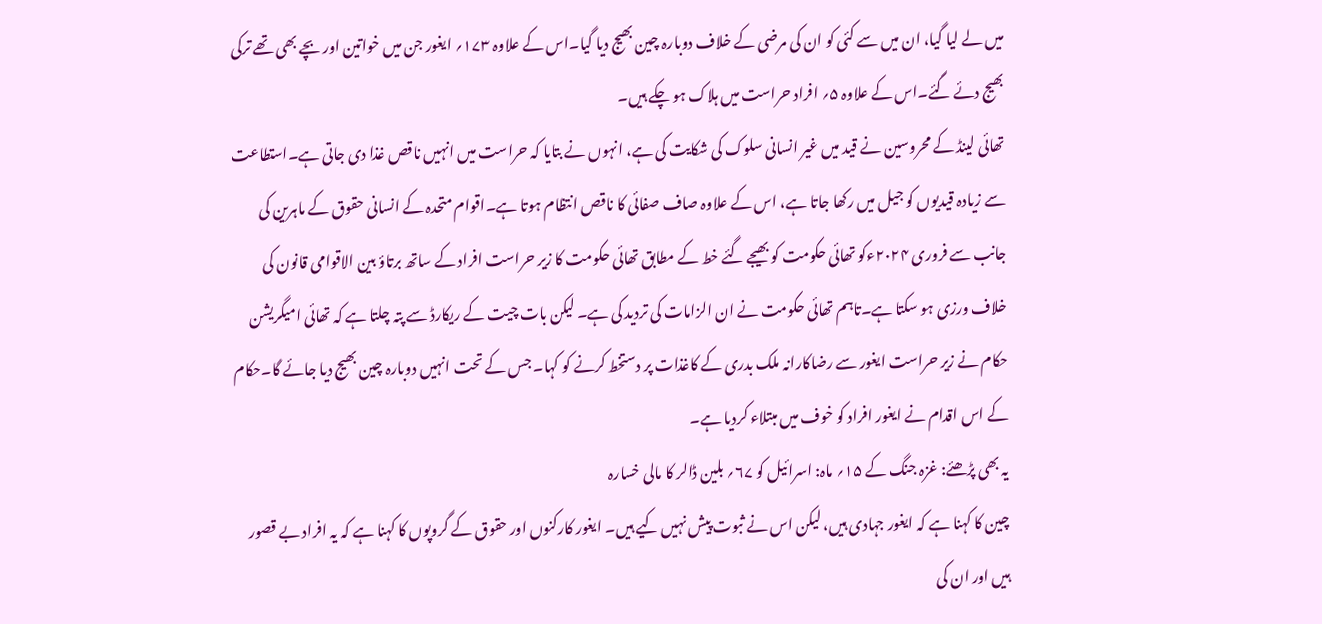میں لے لیا گیا، ان میں سے کئی کو ان کی مرضی کے خلاف دوبارہ چین بھیج دیا گیا۔اس کے علاوہ ۱۷۳؍ ایغور جن میں خواتین اور بچے بھی تھے ترکی بھیج دئے گئے۔اس کے علاوہ ۵؍ افراد حراست میں ہلاک ہو چکے ہیں۔
تھائی لینڈ کے محروسین نے قید میں غیر انسانی سلوک کی شکایت کی ہے، انہوں نے بتایا کہ حراست میں انہیں ناقص غذا دی جاتی ہے۔استطاعت سے زیادہ قیدیوں کو جیل میں رکھا جاتا ہے، اس کے علاوہ صاف صفائی کا ناقص انتظام ہوتا ہے۔اقوام متحدہ کے انسانی حقوق کے ماہرین کی جانب سے فروری ۲۰۲۴ءکو تھائی حکومت کو بھیجے گئے خط کے مطابق تھائی حکومت کا زیر حراست افراد کے ساتھ برتاؤ بین الاقوامی قانون کی خلاف ورزی ہو سکتا ہے۔تاہم تھائی حکومت نے ان الزامات کی تردید کی ہے۔ لیکن بات چیت کے ریکارڈ سے پتہ چلتا ہے کہ تھائی امیگریشن حکام نے زیر حراست ایغور سے رضاکارانہ ملک بدری کے کاغذات پر دستخط کرنے کو کہا۔ جس کے تحت انہیں دوبارہ چین بھیج دیا جائے گا۔حکام کے اس اقدام نے ایغور افراد کو خوف میں مبتلاء کردیا ہے۔
یہ بھی پڑھئے: غزہ جنگ کے ۱۵؍ ماہ: اسرائیل کو ۶۷؍ بلین ڈالر کا مالی خسارہ
چین کا کہنا ہے کہ ایغور جہادی ہیں، لیکن اس نے ثبوت پیش نہیں کیے ہیں۔ ایغور کارکنوں اور حقوق کے گروپوں کا کہنا ہے کہ یہ افراد بے قصور ہیں اور ان کی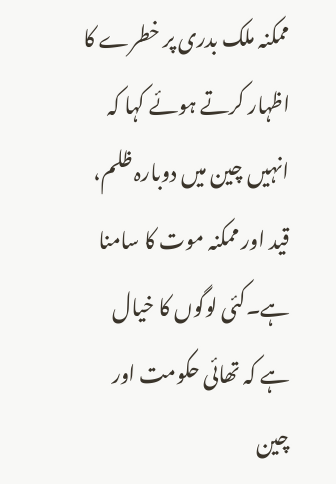ممکنہ ملک بدری پر خطرے کا اظہار کرتے ہوئے کہا کہ انہیں چین میں دوبارہ ظلم، قید اور ممکنہ موت کا سامنا ہے۔کئی لوگوں کا خیال ہے کہ تھائی حکومت اور چین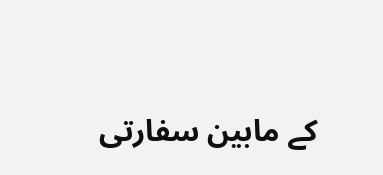کے مابین سفارتی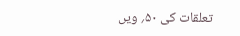تعلقات کی ۵۰؍ ویں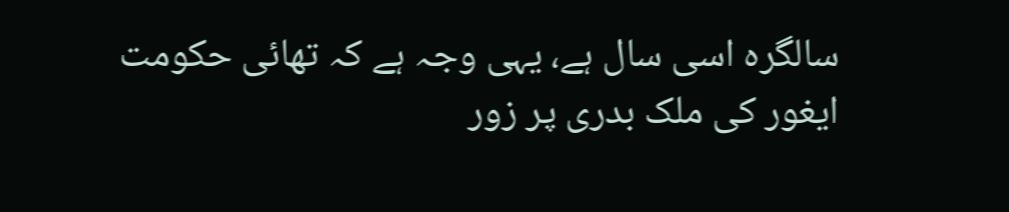سالگرہ اسی سال ہے، یہی وجہ ہے کہ تھائی حکومت ایغور کی ملک بدری پر زور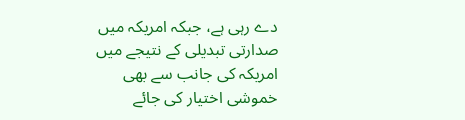دے رہی ہے، جبکہ امریکہ میں صدارتی تبدیلی کے نتیجے میں امریکہ کی جانب سے بھی خموشی اختیار کی جائے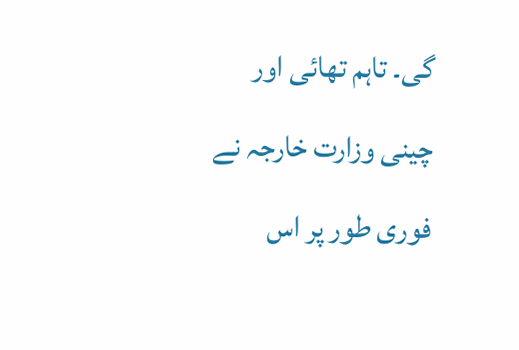گی۔ تاہم تھائی اور چینی وزارت خارجہ نے فوری طور پر اس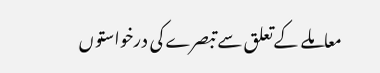معاملے کے تعلق سے تبصرے کی درخواستوں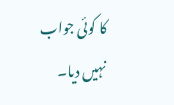کا کوئی جواب نہیں دیا۔